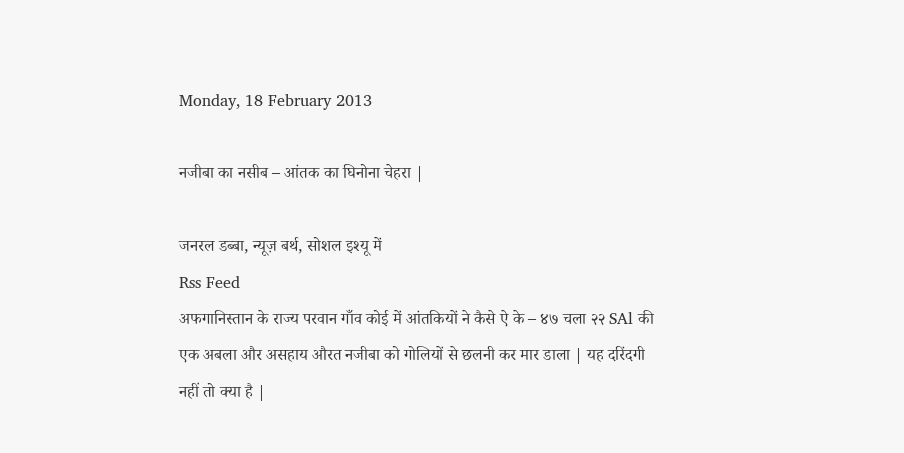Monday, 18 February 2013

नजीबा का नसीब – आंतक का घिनोना चेहरा |

जनरल डब्बा, न्यूज़ बर्थ, सोशल इश्यू में
Rss Feed
अफगानिस्तान के राज्य परवान गाँव कोई में आंतकियों ने कैसे ऐ के – ४७ चला २२ SAl की एक अबला और असहाय औरत नजीबा को गोलियों से छलनी कर मार डाला | यह दरिंदगी नहीं तो क्या है |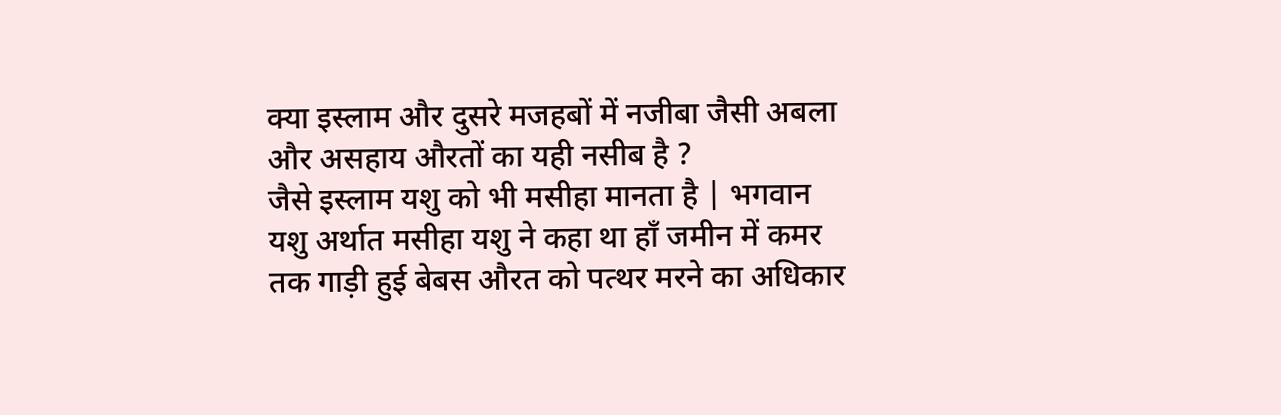क्या इस्लाम और दुसरे मजहबों में नजीबा जैसी अबला और असहाय औरतों का यही नसीब है ?
जैसे इस्लाम यशु को भी मसीहा मानता है | भगवान यशु अर्थात मसीहा यशु ने कहा था हाँ जमीन में कमर तक गाड़ी हुई बेबस औरत को पत्थर मरने का अधिकार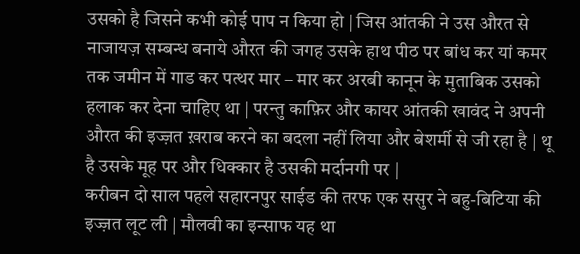उसको है जिसने कभी कोई पाप न किया हो | जिस आंतकी ने उस औरत से नाजायज़ सम्बन्ध बनाये औरत की जगह उसके हाथ पीठ पर बांध कर यां कमर तक जमीन में गाड कर पत्थर मार – मार कर अरबी कानून के मुताबिक उसको हलाक कर देना चाहिए था | परन्तु काफ़िर और कायर आंतकी खावंद ने अपनी औरत की इज्ज़त ख़राब करने का बदला नहीं लिया और बेशर्मी से जी रहा है | थू है उसके मूह पर और धिक्कार है उसकी मर्दानगी पर |
करीबन दो साल पहले सहारनपुर साईड की तरफ एक ससुर ने बहु-बिटिया की इज्ज़त लूट ली | मौलवी का इन्साफ यह था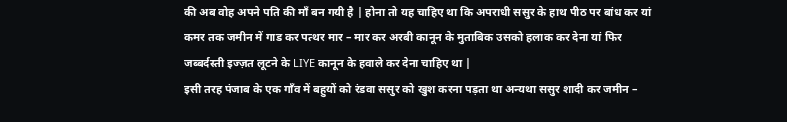की अब वोह अपने पति की माँ बन गयी है | होना तो यह चाहिए था कि अपराधी ससुर के हाथ पीठ पर बांध कर यां कमर तक जमीन में गाड कर पत्थर मार – मार कर अरबी कानून के मुताबिक उसको हलाक कर देना यां फिर जब्बर्दस्ती इज्ज़त लूटने के LIYE कानून के हवाले कर देना चाहिए था |
इसी तरह पंजाब के एक गाँव में बहुयों को रंडवा ससुर को खुश करना पड़ता था अन्यथा ससुर शादी कर जमीन –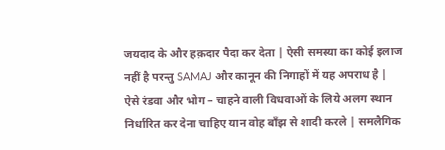जयदाद के और हक़दार पैदा कर देता | ऐसी समस्या का कोई इलाज नहीं है परन्तु SAMAJ और कानून की निगाहों में यह अपराध है | ऐसे रंडवा और भोग – चाहने वाली विधवाओं के लिये अलग स्थान निर्धारित कर देना चाहिए यान वोह बाँझ से शादी करले | समलैगिक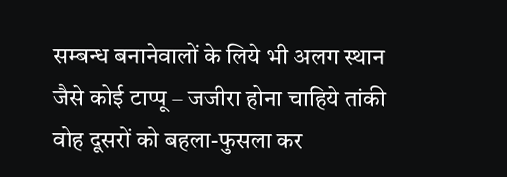सम्बन्ध बनानेवालों के लिये भी अलग स्थान जैसे कोई टाप्पू – जजीरा होना चाहिये तांकी वोह दूसरों को बहला-फुसला कर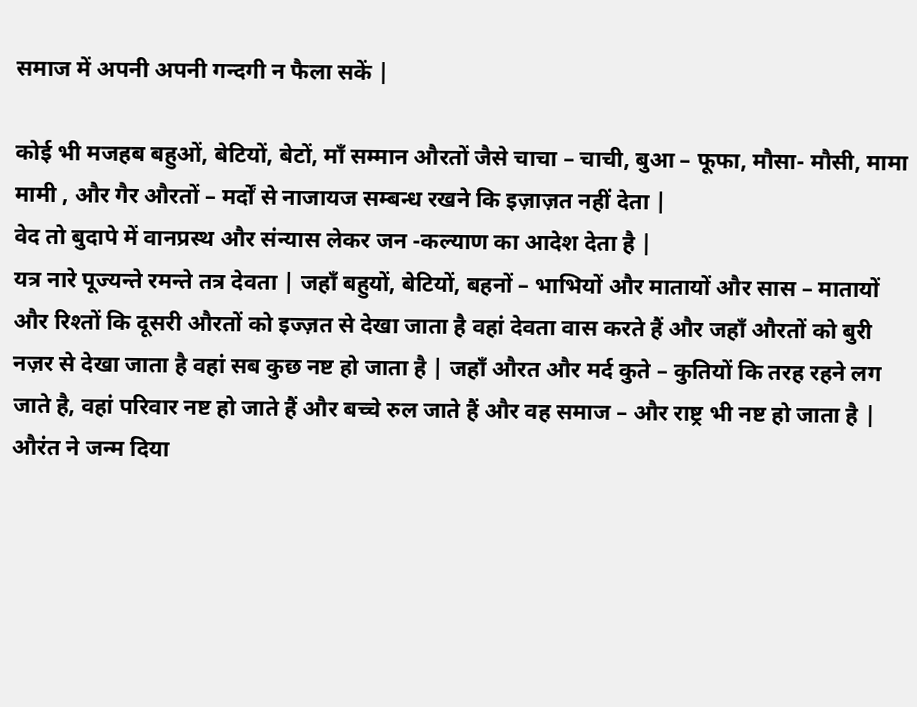समाज में अपनी अपनी गन्दगी न फैला सकें |

कोई भी मजहब बहुओं, बेटियों, बेटों, माँ सम्मान औरतों जैसे चाचा – चाची, बुआ – फूफा, मौसा- मौसी, मामा मामी , और गैर औरतों – मर्दों से नाजायज सम्बन्ध रखने कि इज़ाज़त नहीं देता |
वेद तो बुदापे में वानप्रस्थ और संन्यास लेकर जन -कल्याण का आदेश देता है |
यत्र नारे पूज्यन्ते रमन्ते तत्र देवता | जहाँ बहुयों, बेटियों, बहनों – भाभियों और मातायों और सास – मातायों और रिश्तों कि दूसरी औरतों को इज्ज़त से देखा जाता है वहां देवता वास करते हैं और जहाँ औरतों को बुरी नज़र से देखा जाता है वहां सब कुछ नष्ट हो जाता है | जहाँ औरत और मर्द कुते – कुतियों कि तरह रहने लग जाते है, वहां परिवार नष्ट हो जाते हैं और बच्चे रुल जाते हैं और वह समाज – और राष्ट्र भी नष्ट हो जाता है |
औरंत ने जन्म दिया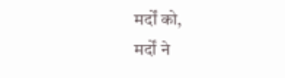मर्दों को,
मर्दों ने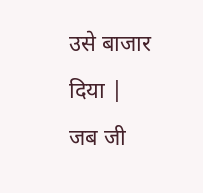उसे बाजार दिया |
जब जी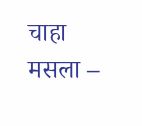चाहा मसला –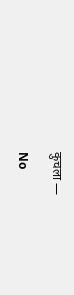कुचला —

No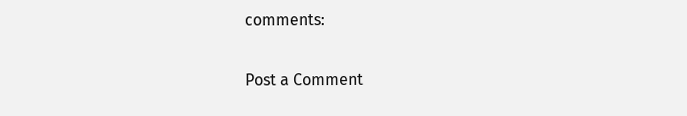comments:

Post a Comment